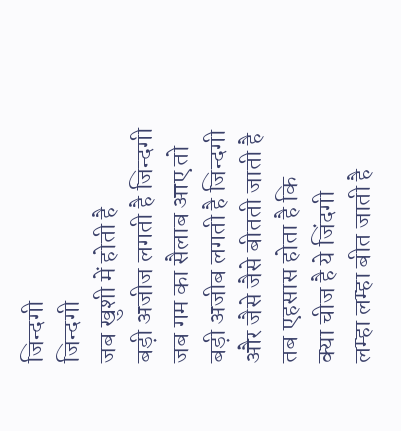जिन्दगी
जिन्दगी
जब खुशी में होती है
बड़ी अजीज लगती है जिन्दगी
जब गम का सैलाब आए तो
बड़ी अजीब लगती है जिन्दगी
और जैसे जैसे बीतती जाती है
तब एहसास होता है कि
क्या चीज है ये जिंदगी
लम्हा लम्हा बीत जाती है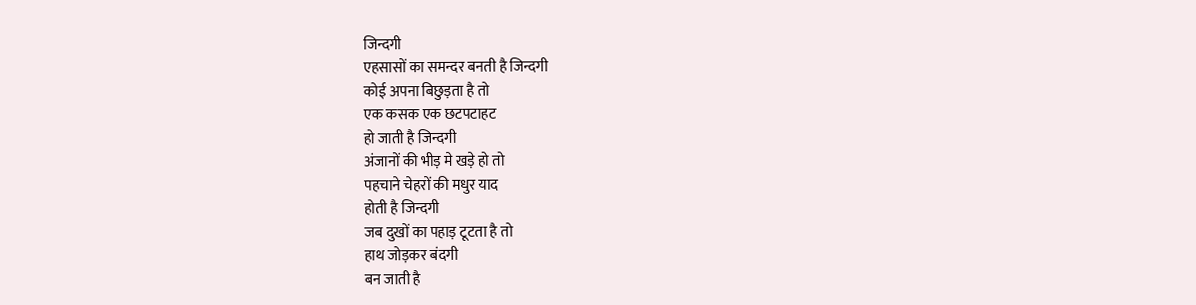जिन्दगी
एहसासों का समन्दर बनती है जिन्दगी
कोई अपना बिछुड़ता है तो
एक कसक एक छटपटाहट
हो जाती है जिन्दगी
अंजानों की भीड़ मे खड़े हो तो
पहचाने चेहरों की मधुर याद
होती है जिन्दगी
जब दुखों का पहाड़ टूटता है तो
हाथ जोड़कर बंदगी
बन जाती है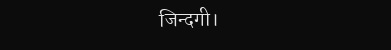जिन्दगी।